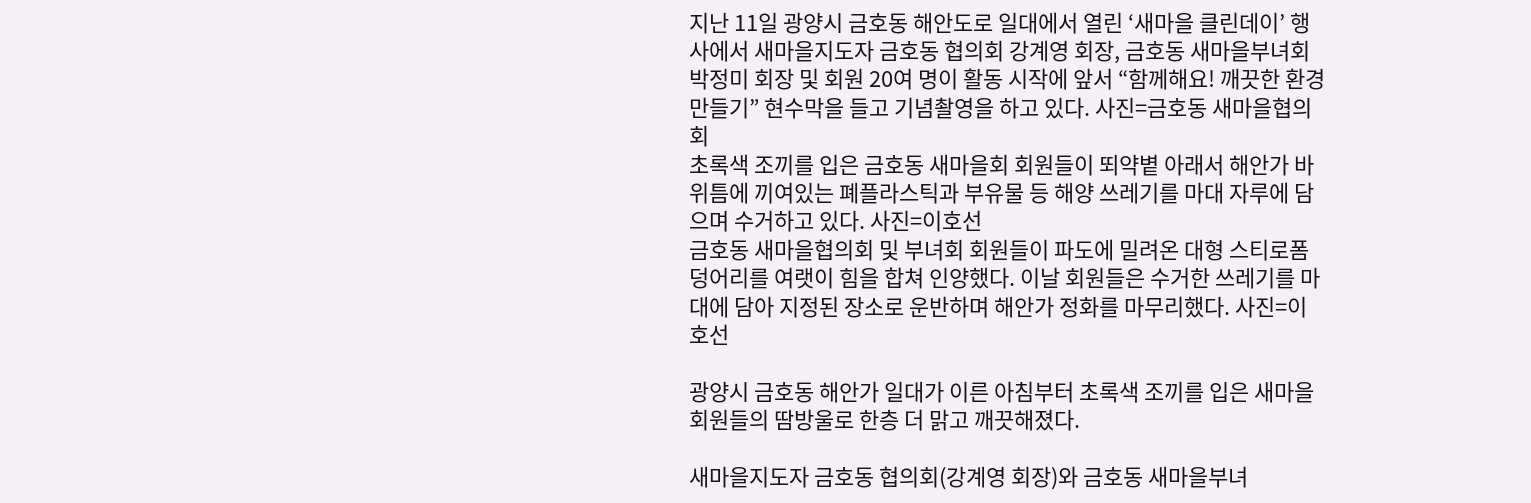지난 11일 광양시 금호동 해안도로 일대에서 열린 ‘새마을 클린데이’ 행사에서 새마을지도자 금호동 협의회 강계영 회장, 금호동 새마을부녀회 박정미 회장 및 회원 20여 명이 활동 시작에 앞서 “함께해요! 깨끗한 환경만들기” 현수막을 들고 기념촬영을 하고 있다. 사진=금호동 새마을협의회
초록색 조끼를 입은 금호동 새마을회 회원들이 뙤약볕 아래서 해안가 바위틈에 끼여있는 폐플라스틱과 부유물 등 해양 쓰레기를 마대 자루에 담으며 수거하고 있다. 사진=이호선
금호동 새마을협의회 및 부녀회 회원들이 파도에 밀려온 대형 스티로폼 덩어리를 여랫이 힘을 합쳐 인양했다. 이날 회원들은 수거한 쓰레기를 마대에 담아 지정된 장소로 운반하며 해안가 정화를 마무리했다. 사진=이호선

광양시 금호동 해안가 일대가 이른 아침부터 초록색 조끼를 입은 새마을 회원들의 땀방울로 한층 더 맑고 깨끗해졌다.

새마을지도자 금호동 협의회(강계영 회장)와 금호동 새마을부녀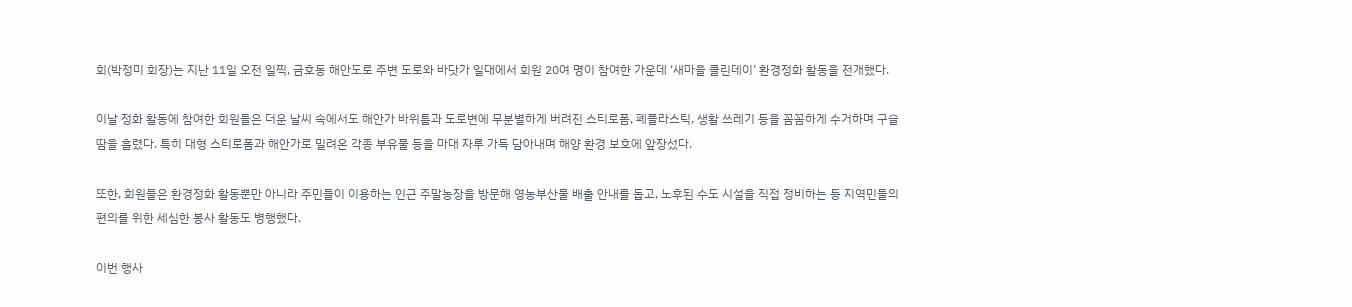회(박정미 회장)는 지난 11일 오전 일찍, 금호동 해안도로 주변 도로와 바닷가 일대에서 회원 20여 명이 참여한 가운데 ‘새마을 클린데이’ 환경정화 활동을 전개했다.

이날 정화 활동에 참여한 회원들은 더운 날씨 속에서도 해안가 바위틈과 도로변에 무분별하게 버려진 스티로폼, 폐플라스틱, 생활 쓰레기 등을 꼼꼼하게 수거하며 구슬땀을 흘렸다. 특히 대형 스티로폼과 해안가로 밀려온 각종 부유물 등을 마대 자루 가득 담아내며 해양 환경 보호에 앞장섰다.

또한, 회원들은 환경정화 활동뿐만 아니라 주민들이 이용하는 인근 주말농장을 방문해 영농부산물 배출 안내를 돕고, 노후된 수도 시설을 직접 정비하는 등 지역민들의 편의를 위한 세심한 봉사 활동도 병행했다.

이번 행사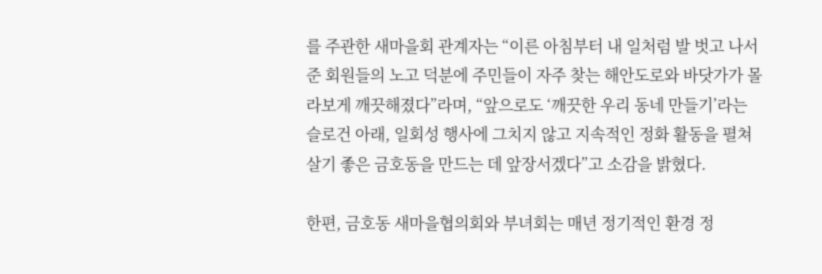를 주관한 새마을회 관계자는 “이른 아침부터 내 일처럼 발 벗고 나서준 회원들의 노고 덕분에 주민들이 자주 찾는 해안도로와 바닷가가 몰라보게 깨끗해졌다”라며, “앞으로도 ‘깨끗한 우리 동네 만들기’라는 슬로건 아래, 일회성 행사에 그치지 않고 지속적인 정화 활동을 펼쳐 살기 좋은 금호동을 만드는 데 앞장서겠다”고 소감을 밝혔다.

한편, 금호동 새마을협의회와 부녀회는 매년 정기적인 환경 정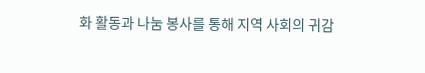화 활동과 나눔 봉사를 통해 지역 사회의 귀감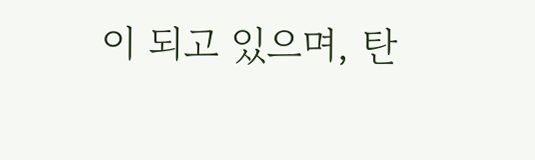이 되고 있으며, 탄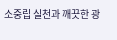소중립 실천과 깨끗한 광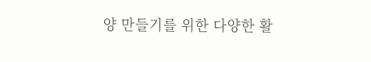양 만들기를 위한 다양한 활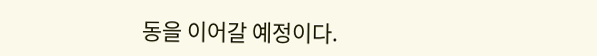동을 이어갈 예정이다.